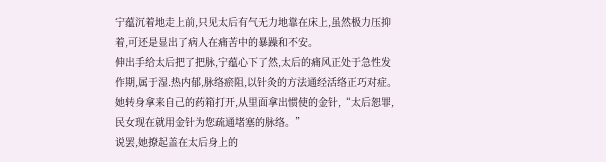宁蕴沉着地走上前,只见太后有气无力地靠在床上,虽然极力压抑着,可还是显出了病人在痛苦中的暴躁和不安。
伸出手给太后把了把脉,宁蕴心下了然,太后的痛风正处于急性发作期,属于湿.热内郁,脉络瘀阻,以针灸的方法通经活络正巧对症。
她转身拿来自己的药箱打开,从里面拿出惯使的金针,“太后恕罪,民女现在就用金针为您疏通堵塞的脉络。”
说罢,她撩起盖在太后身上的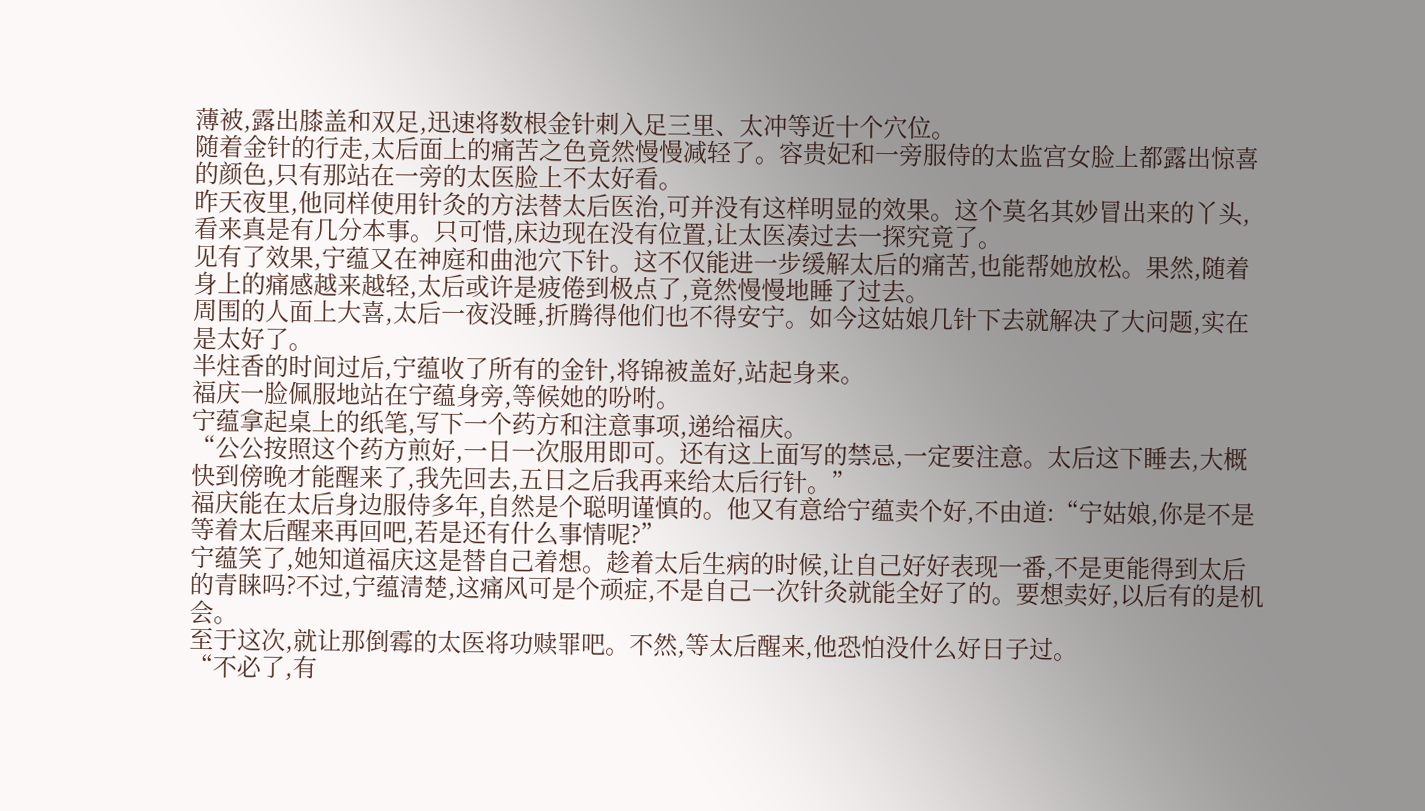薄被,露出膝盖和双足,迅速将数根金针刺入足三里、太冲等近十个穴位。
随着金针的行走,太后面上的痛苦之色竟然慢慢减轻了。容贵妃和一旁服侍的太监宫女脸上都露出惊喜的颜色,只有那站在一旁的太医脸上不太好看。
昨天夜里,他同样使用针灸的方法替太后医治,可并没有这样明显的效果。这个莫名其妙冒出来的丫头,看来真是有几分本事。只可惜,床边现在没有位置,让太医凑过去一探究竟了。
见有了效果,宁蕴又在神庭和曲池穴下针。这不仅能进一步缓解太后的痛苦,也能帮她放松。果然,随着身上的痛感越来越轻,太后或许是疲倦到极点了,竟然慢慢地睡了过去。
周围的人面上大喜,太后一夜没睡,折腾得他们也不得安宁。如今这姑娘几针下去就解决了大问题,实在是太好了。
半炷香的时间过后,宁蕴收了所有的金针,将锦被盖好,站起身来。
福庆一脸佩服地站在宁蕴身旁,等候她的吩咐。
宁蕴拿起桌上的纸笔,写下一个药方和注意事项,递给福庆。
“公公按照这个药方煎好,一日一次服用即可。还有这上面写的禁忌,一定要注意。太后这下睡去,大概快到傍晚才能醒来了,我先回去,五日之后我再来给太后行针。”
福庆能在太后身边服侍多年,自然是个聪明谨慎的。他又有意给宁蕴卖个好,不由道:“宁姑娘,你是不是等着太后醒来再回吧,若是还有什么事情呢?”
宁蕴笑了,她知道福庆这是替自己着想。趁着太后生病的时候,让自己好好表现一番,不是更能得到太后的青睐吗?不过,宁蕴清楚,这痛风可是个顽症,不是自己一次针灸就能全好了的。要想卖好,以后有的是机会。
至于这次,就让那倒霉的太医将功赎罪吧。不然,等太后醒来,他恐怕没什么好日子过。
“不必了,有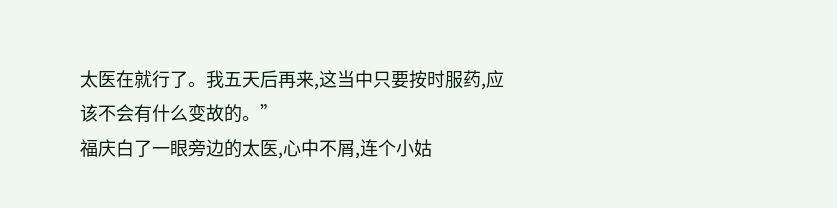太医在就行了。我五天后再来,这当中只要按时服药,应该不会有什么变故的。”
福庆白了一眼旁边的太医,心中不屑,连个小姑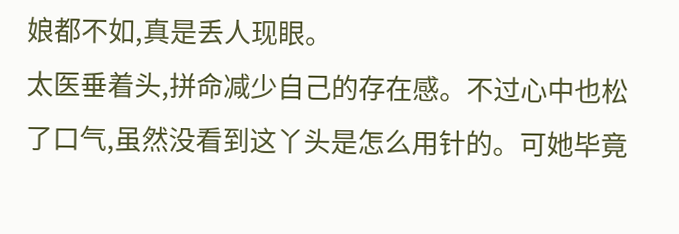娘都不如,真是丢人现眼。
太医垂着头,拼命减少自己的存在感。不过心中也松了口气,虽然没看到这丫头是怎么用针的。可她毕竟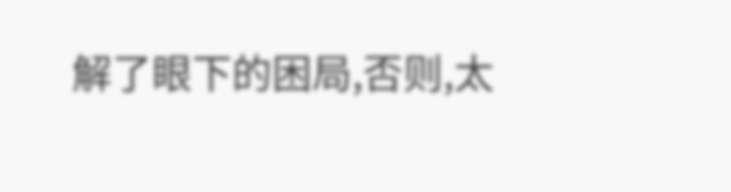解了眼下的困局,否则,太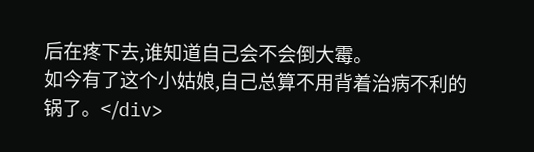后在疼下去,谁知道自己会不会倒大霉。
如今有了这个小姑娘,自己总算不用背着治病不利的锅了。</div>